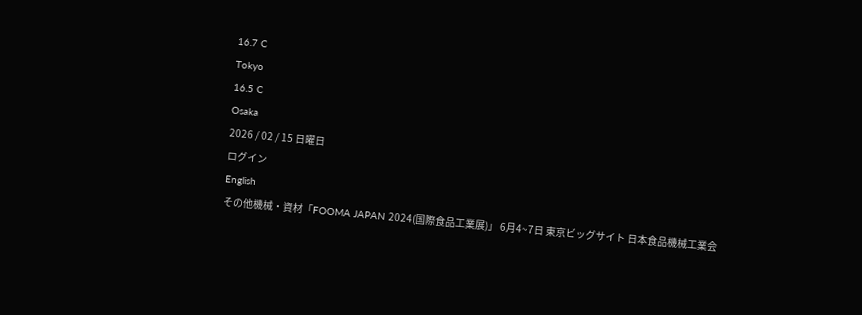16.7 C
Tokyo
16.5 C
Osaka
2026 / 02 / 15 日曜日
ログイン
English
その他機械・資材「FOOMA JAPAN 2024(国際食品工業展)」 6月4~7日 東京ビッグサイト 日本食品機械工業会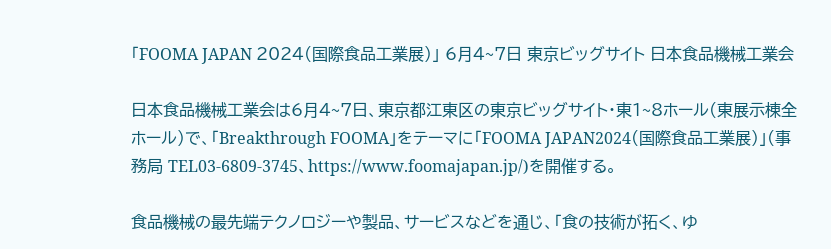「FOOMA JAPAN 2024(国際食品工業展)」 6月4~7日 東京ビッグサイト 日本食品機械工業会

日本食品機械工業会は6月4~7日、東京都江東区の東京ビッグサイト・東1~8ホール(東展示棟全ホール)で、「Breakthrough FOOMA」をテーマに「FOOMA JAPAN2024(国際食品工業展)」(事務局 TEL03-6809-3745、https://www.foomajapan.jp/)を開催する。

食品機械の最先端テクノロジーや製品、サービスなどを通じ、「食の技術が拓く、ゆ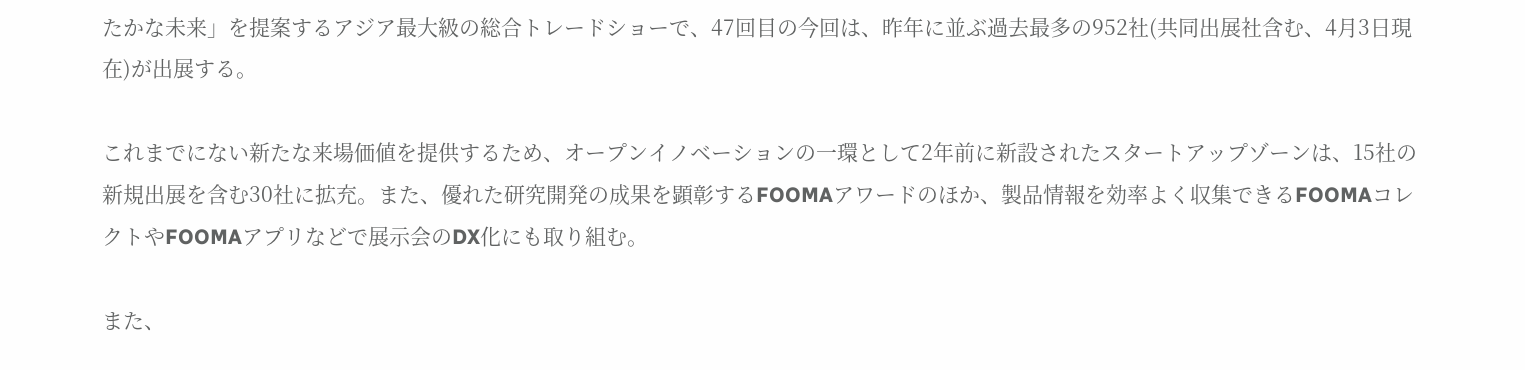たかな未来」を提案するアジア最大級の総合トレードショーで、47回目の今回は、昨年に並ぶ過去最多の952社(共同出展社含む、4月3日現在)が出展する。

これまでにない新たな来場価値を提供するため、オープンイノベーションの一環として2年前に新設されたスタートアップゾーンは、15社の新規出展を含む30社に拡充。また、優れた研究開発の成果を顕彰するFOOMAアワードのほか、製品情報を効率よく収集できるFOOMAコレクトやFOOMAアプリなどで展示会のDX化にも取り組む。

また、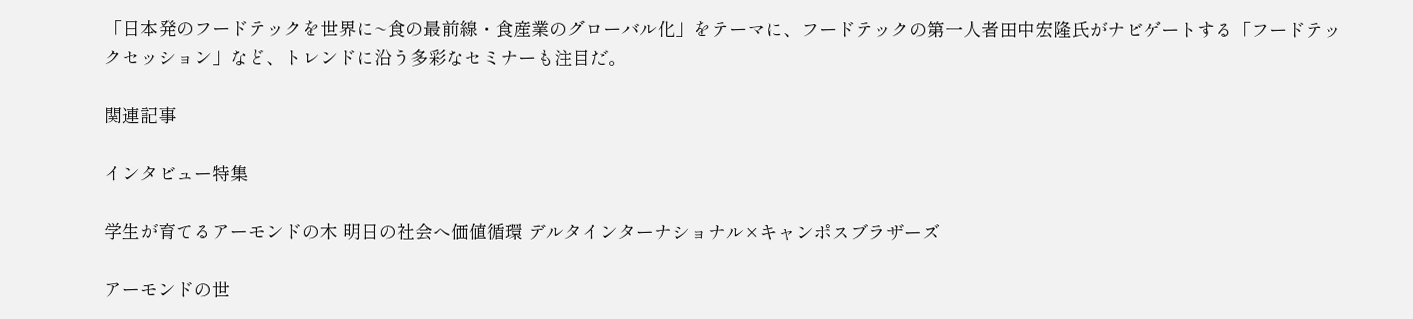「日本発のフードテックを世界に~食の最前線・食産業のグローバル化」をテーマに、フードテックの第一人者田中宏隆氏がナビゲートする「フードテックセッション」など、トレンドに沿う多彩なセミナーも注目だ。

関連記事

インタビュー特集

学生が育てるアーモンドの木 明日の社会へ価値循環 デルタインターナショナル×キャンポスブラザーズ

アーモンドの世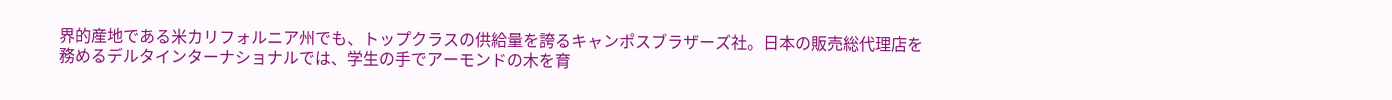界的産地である米カリフォルニア州でも、トップクラスの供給量を誇るキャンポスブラザーズ社。日本の販売総代理店を務めるデルタインターナショナルでは、学生の手でアーモンドの木を育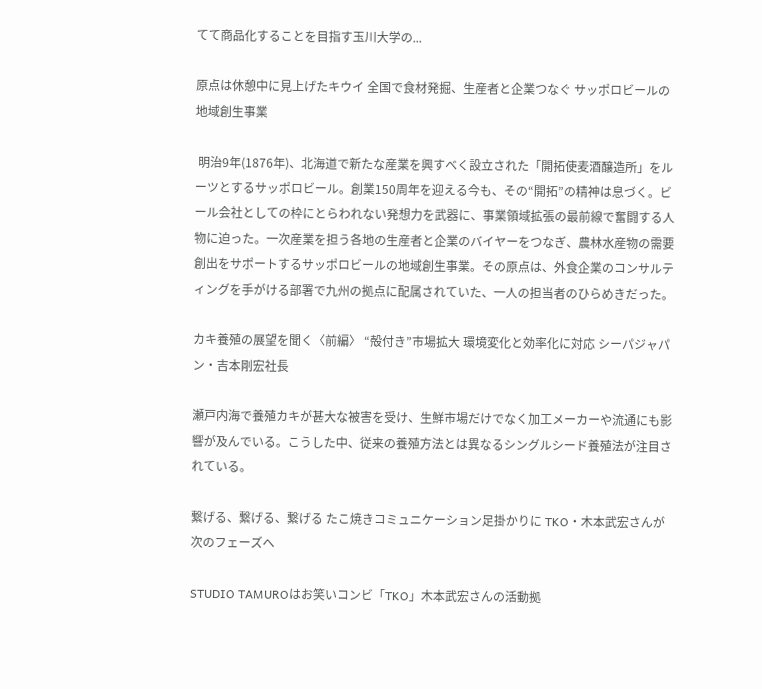てて商品化することを目指す玉川大学の...

原点は休憩中に見上げたキウイ 全国で食材発掘、生産者と企業つなぐ サッポロビールの地域創生事業

 明治9年(1876年)、北海道で新たな産業を興すべく設立された「開拓使麦酒醸造所」をルーツとするサッポロビール。創業150周年を迎える今も、その“開拓”の精神は息づく。ビール会社としての枠にとらわれない発想力を武器に、事業領域拡張の最前線で奮闘する人物に迫った。一次産業を担う各地の生産者と企業のバイヤーをつなぎ、農林水産物の需要創出をサポートするサッポロビールの地域創生事業。その原点は、外食企業のコンサルティングを手がける部署で九州の拠点に配属されていた、一人の担当者のひらめきだった。

カキ養殖の展望を聞く〈前編〉 “殻付き”市場拡大 環境変化と効率化に対応 シーパジャパン・吉本剛宏社長

瀬戸内海で養殖カキが甚大な被害を受け、生鮮市場だけでなく加工メーカーや流通にも影響が及んでいる。こうした中、従来の養殖方法とは異なるシングルシード養殖法が注目されている。

繋げる、繋げる、繋げる たこ焼きコミュニケーション足掛かりに TKO・木本武宏さんが次のフェーズへ

STUDIO TAMUROはお笑いコンビ「TKO」木本武宏さんの活動拠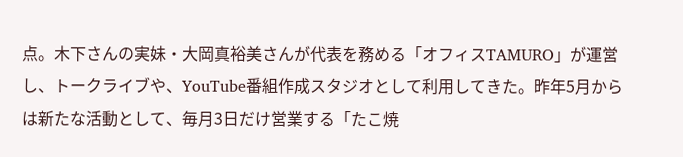点。木下さんの実妹・大岡真裕美さんが代表を務める「オフィスTAMURO」が運営し、トークライブや、YouTube番組作成スタジオとして利用してきた。昨年5月からは新たな活動として、毎月3日だけ営業する「たこ焼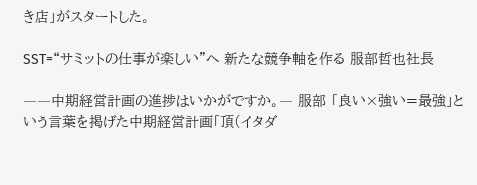き店」がスタートした。

SST=“サミットの仕事が楽しい”へ 新たな競争軸を作る 服部哲也社長

――中期経営計画の進捗はいかがですか。― 服部 「良い×強い=最強」という言葉を掲げた中期経営計画「頂(イタダ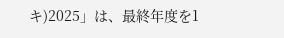キ)2025」は、最終年度を1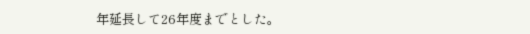年延長して26年度までとした。